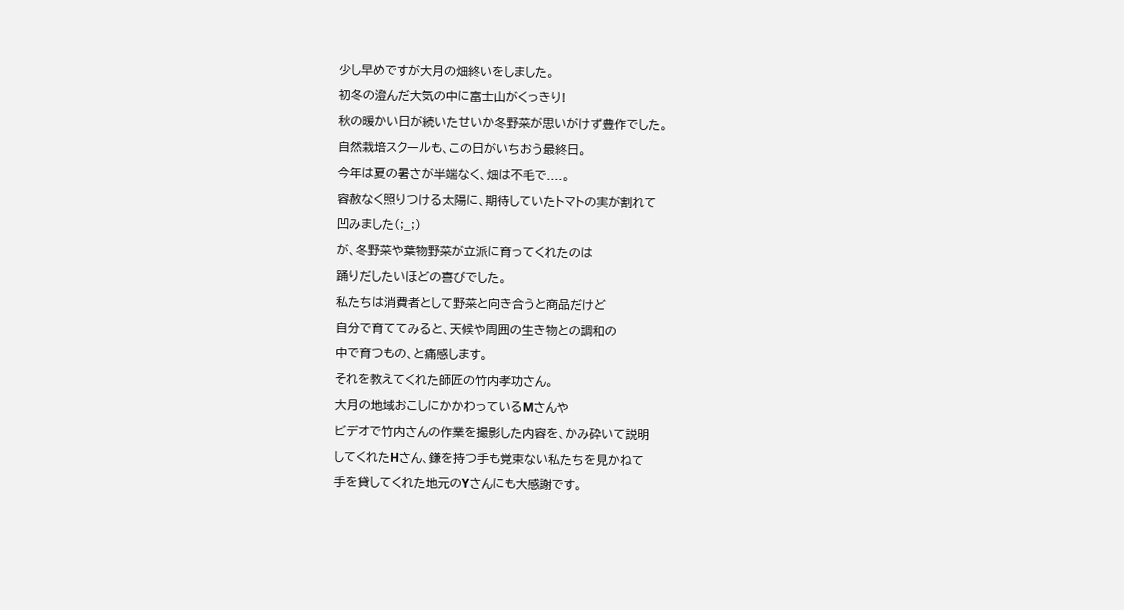少し早めですが大月の畑終いをしました。
初冬の澄んだ大気の中に富士山がくっきり!
秋の暖かい日が続いたせいか冬野菜が思いがけず豊作でした。
自然栽培スクールも、この日がいちおう最終日。
今年は夏の暑さが半端なく、畑は不毛で....。
容赦なく照りつける太陽に、期待していたトマトの実が割れて
凹みました(;_;)
が、冬野菜や葉物野菜が立派に育ってくれたのは
踊りだしたいほどの喜びでした。
私たちは消費者として野菜と向き合うと商品だけど
自分で育ててみると、天候や周囲の生き物との調和の
中で育つもの、と痛感します。
それを教えてくれた師匠の竹内孝功さん。
大月の地域おこしにかかわっているMさんや
ビデオで竹内さんの作業を撮影した内容を、かみ砕いて説明
してくれたHさん、鎌を持つ手も覚束ない私たちを見かねて
手を貸してくれた地元のYさんにも大感謝です。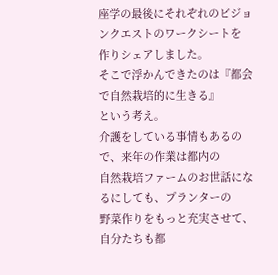座学の最後にそれぞれのビジョンクエストのワークシートを
作りシェアしました。
そこで浮かんできたのは『都会で自然栽培的に生きる』
という考え。
介護をしている事情もあるので、来年の作業は都内の
自然栽培ファームのお世話になるにしても、プランターの
野菜作りをもっと充実させて、自分たちも都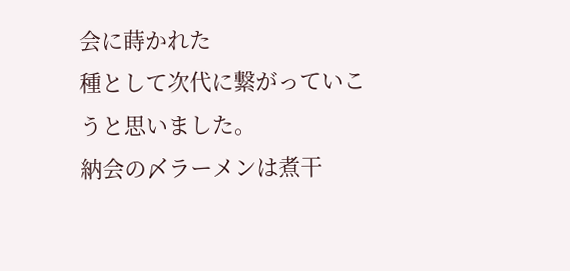会に蒔かれた
種として次代に繋がっていこうと思いました。
納会の〆ラーメンは煮干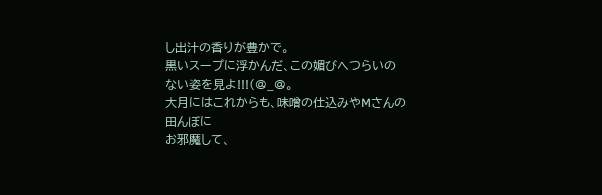し出汁の香りが豊かで。
黒いスープに浮かんだ、この媚びへつらいの
ない姿を見よ!!!(@_@。
大月にはこれからも、味噌の仕込みやMさんの田んぼに
お邪魔して、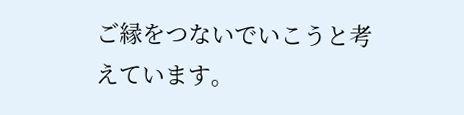ご縁をつないでいこうと考えています。